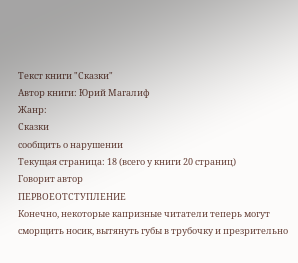Текст книги "Сказки"
Автор книги: Юрий Магалиф
Жанр:
Сказки
сообщить о нарушении
Текущая страница: 18 (всего у книги 20 страниц)
Говорит автор
ПЕРВОЕОТСТУПЛЕНИЕ
Конечно, некоторые капризные читатели теперь могут сморщить носик, вытянуть губы в трубочку и презрительно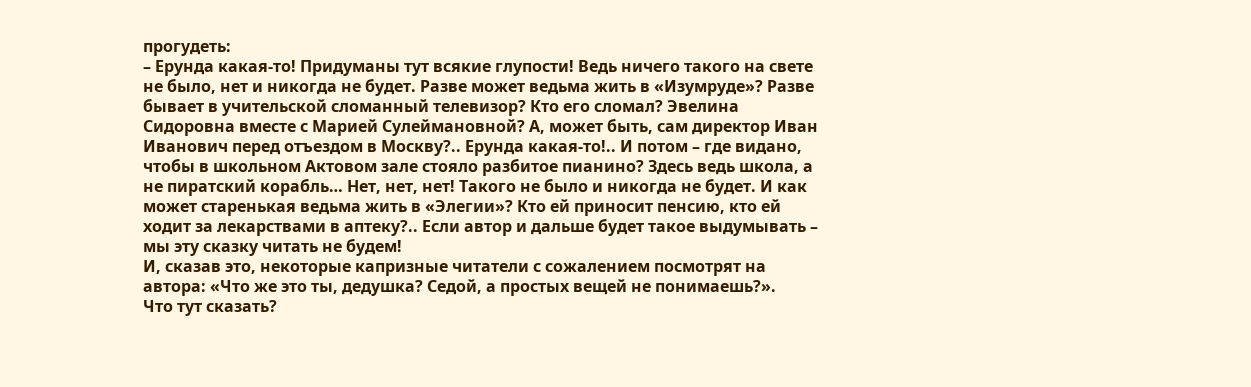прогудеть:
– Ерунда какая-то! Придуманы тут всякие глупости! Ведь ничего такого на свете не было, нет и никогда не будет. Разве может ведьма жить в «Изумруде»? Разве бывает в учительской сломанный телевизор? Кто его сломал? Эвелина Сидоровна вместе с Марией Сулеймановной? А, может быть, сам директор Иван Иванович перед отъездом в Москву?.. Ерунда какая-то!.. И потом – где видано, чтобы в школьном Актовом зале стояло разбитое пианино? Здесь ведь школа, а не пиратский корабль… Нет, нет, нет! Такого не было и никогда не будет. И как может старенькая ведьма жить в «Элегии»? Кто ей приносит пенсию, кто ей ходит за лекарствами в аптеку?.. Если автор и дальше будет такое выдумывать – мы эту сказку читать не будем!
И, сказав это, некоторые капризные читатели с сожалением посмотрят на автора: «Что же это ты, дедушка? Седой, а простых вещей не понимаешь?».
Что тут сказать?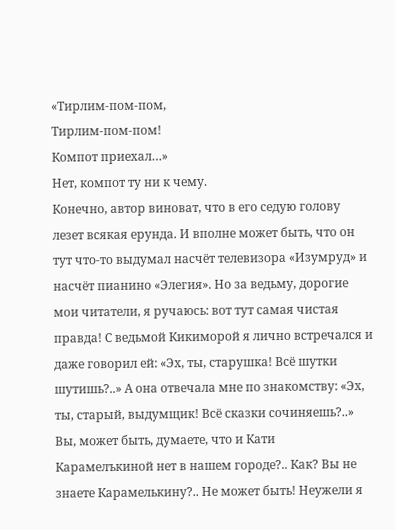«Тирлим-пом-пом,
Тирлим-пом-пом!
Компот приехал…»
Нет, компот ту ни к чему.
Конечно, автор виноват, что в его седую голову лезет всякая ерунда. И вполне может быть, что он тут что-то выдумал насчёт телевизора «Изумруд» и насчёт пианино «Элегия». Но за ведьму, дорогие мои читатели, я ручаюсь: вот тут самая чистая правда! С ведьмой Кикиморой я лично встречался и даже говорил ей: «Эх, ты, старушка! Всё шутки шутишь?..» А она отвечала мне по знакомству: «Эх, ты, старый, выдумщик! Всё сказки сочиняешь?..»
Вы, может быть, думаете, что и Кати Карамелъкиной нет в нашем городе?.. Как? Вы не знаете Карамелькину?.. Не может быть! Неужели я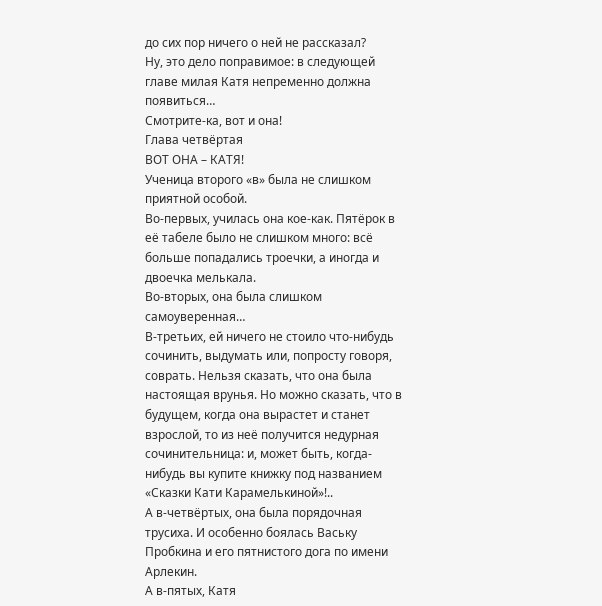до сих пор ничего о ней не рассказал?
Ну, это дело поправимое: в следующей главе милая Катя непременно должна появиться…
Смотрите-ка, вот и она!
Глава четвёртая
ВОТ ОНА – КАТЯ!
Ученица второго «в» была не слишком приятной особой.
Во-первых, училась она кое-как. Пятёрок в её табеле было не слишком много: всё больше попадались троечки, а иногда и двоечка мелькала.
Во-вторых, она была слишком самоуверенная…
В-третьих, ей ничего не стоило что-нибудь сочинить, выдумать или, попросту говоря, соврать. Нельзя сказать, что она была настоящая врунья. Но можно сказать, что в будущем, когда она вырастет и станет взрослой, то из неё получится недурная сочинительница: и, может быть, когда-нибудь вы купите книжку под названием «Сказки Кати Карамелькиной»!..
А в-четвёртых, она была порядочная трусиха. И особенно боялась Ваську Пробкина и его пятнистого дога по имени Арлекин.
А в-пятых, Катя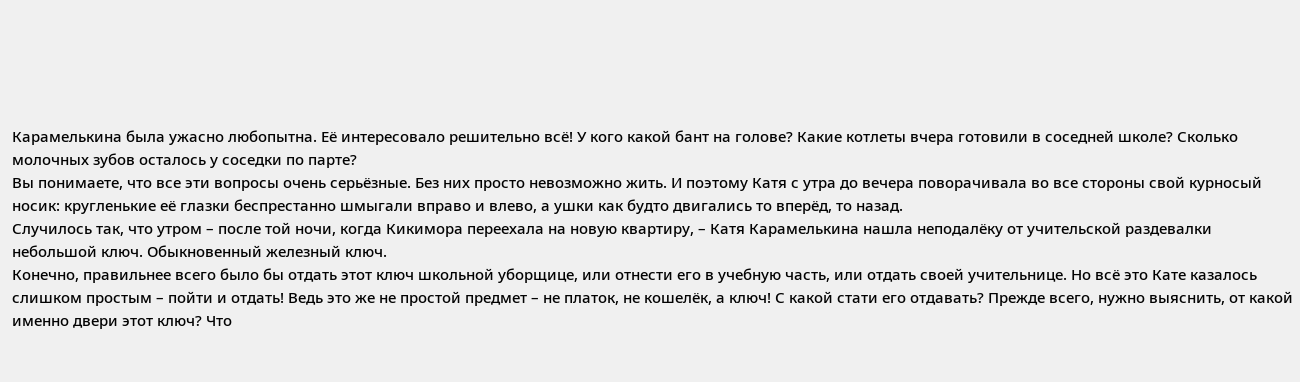Карамелькина была ужасно любопытна. Её интересовало решительно всё! У кого какой бант на голове? Какие котлеты вчера готовили в соседней школе? Сколько молочных зубов осталось у соседки по парте?
Вы понимаете, что все эти вопросы очень серьёзные. Без них просто невозможно жить. И поэтому Катя с утра до вечера поворачивала во все стороны свой курносый носик: кругленькие её глазки беспрестанно шмыгали вправо и влево, а ушки как будто двигались то вперёд, то назад.
Случилось так, что утром – после той ночи, когда Кикимора переехала на новую квартиру, – Катя Карамелькина нашла неподалёку от учительской раздевалки небольшой ключ. Обыкновенный железный ключ.
Конечно, правильнее всего было бы отдать этот ключ школьной уборщице, или отнести его в учебную часть, или отдать своей учительнице. Но всё это Кате казалось слишком простым – пойти и отдать! Ведь это же не простой предмет – не платок, не кошелёк, а ключ! С какой стати его отдавать? Прежде всего, нужно выяснить, от какой именно двери этот ключ? Что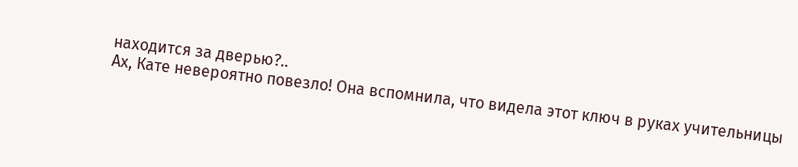находится за дверью?..
Ах, Кате невероятно повезло! Она вспомнила, что видела этот ключ в руках учительницы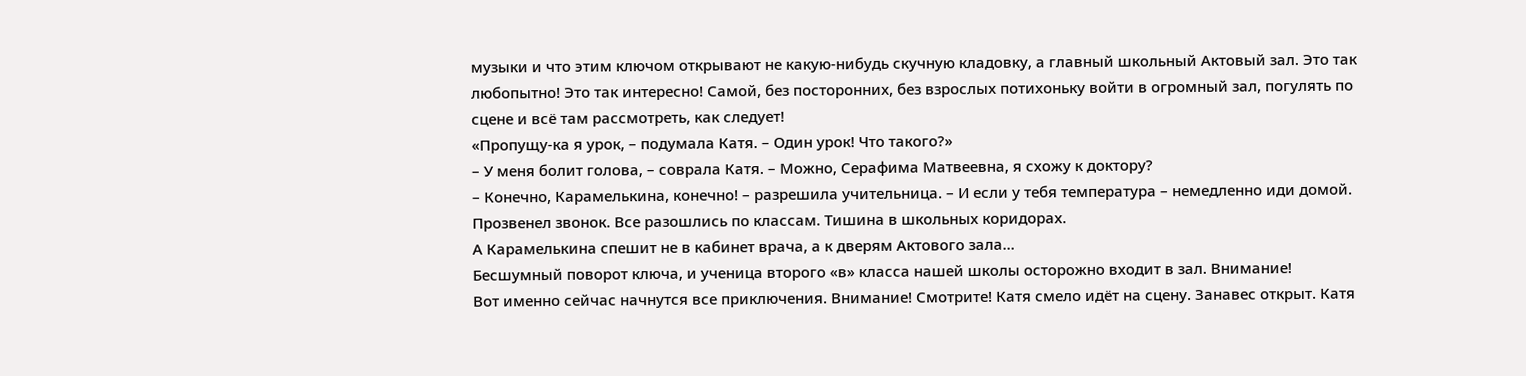музыки и что этим ключом открывают не какую-нибудь скучную кладовку, а главный школьный Актовый зал. Это так любопытно! Это так интересно! Самой, без посторонних, без взрослых потихоньку войти в огромный зал, погулять по сцене и всё там рассмотреть, как следует!
«Пропущу-ка я урок, – подумала Катя. – Один урок! Что такого?»
– У меня болит голова, – соврала Катя. – Можно, Серафима Матвеевна, я схожу к доктору?
– Конечно, Карамелькина, конечно! – разрешила учительница. – И если у тебя температура – немедленно иди домой.
Прозвенел звонок. Все разошлись по классам. Тишина в школьных коридорах.
А Карамелькина спешит не в кабинет врача, а к дверям Актового зала…
Бесшумный поворот ключа, и ученица второго «в» класса нашей школы осторожно входит в зал. Внимание!
Вот именно сейчас начнутся все приключения. Внимание! Смотрите! Катя смело идёт на сцену. Занавес открыт. Катя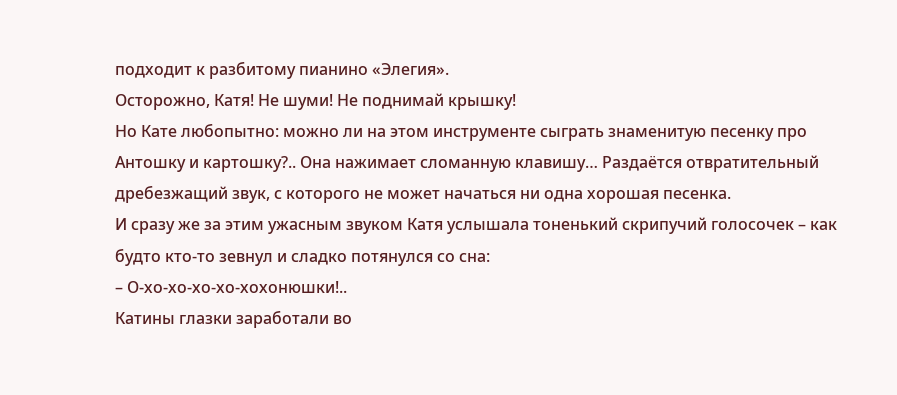подходит к разбитому пианино «Элегия».
Осторожно, Катя! Не шуми! Не поднимай крышку!
Но Кате любопытно: можно ли на этом инструменте сыграть знаменитую песенку про Антошку и картошку?.. Она нажимает сломанную клавишу… Раздаётся отвратительный дребезжащий звук, с которого не может начаться ни одна хорошая песенка.
И сразу же за этим ужасным звуком Катя услышала тоненький скрипучий голосочек – как будто кто-то зевнул и сладко потянулся со сна:
– О-хо-хо-хо-хо-хохонюшки!..
Катины глазки заработали во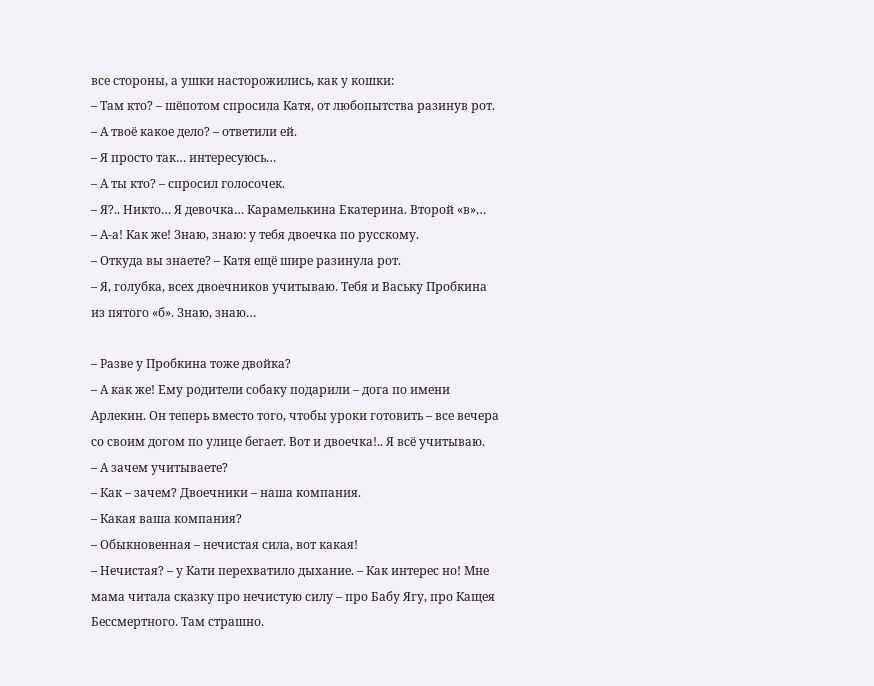все стороны, а ушки насторожились, как у кошки:
– Там кто? – шёпотом спросила Катя, от любопытства разинув рот.
– А твоё какое дело? – ответили ей.
– Я просто так… интересуюсь…
– А ты кто? – спросил голосочек.
– Я?.. Никто… Я девочка… Карамелькина Екатерина. Второй «в»…
– А-а! Как же! Знаю, знаю: у тебя двоечка по русскому.
– Откуда вы знаете? – Катя ещё шире разинула рот.
– Я, голубка, всех двоечников учитываю. Тебя и Ваську Пробкина из пятого «б». Знаю, знаю…

– Разве у Пробкина тоже двойка?
– А как же! Ему родители собаку подарили – дога по имени Арлекин. Он теперь вместо того, чтобы уроки готовить – все вечера со своим догом по улице бегает. Вот и двоечка!.. Я всё учитываю.
– А зачем учитываете?
– Как – зачем? Двоечники – наша компания.
– Какая ваша компания?
– Обыкновенная – нечистая сила, вот какая!
– Нечистая? – у Кати перехватило дыхание. – Как интерес но! Мне мама читала сказку про нечистую силу – про Бабу Ягу, про Кащея Бессмертного. Там страшно.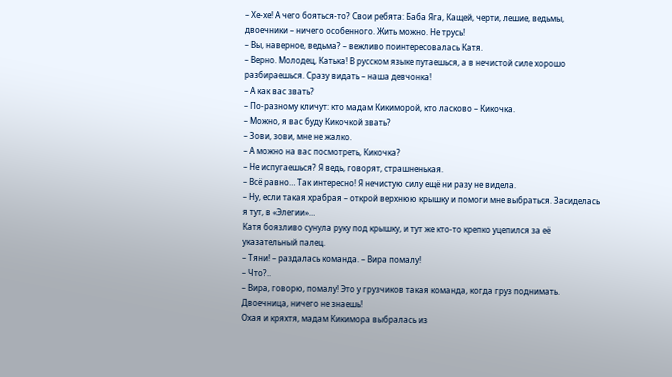– Хе-хе! А чего бояться-то? Свои ребята: Баба Яга, Кащей, черти, лешие, ведьмы, двоечники – ничего особенного. Жить можно. Не трусь!
– Вы, наверное, ведьма? – вежливо поинтересовалась Катя.
– Верно. Молодец, Катька! В русском языке путаешься, а в нечистой силе хорошо разбираешься. Сразу видать – наша девчонка!
– А как вас звать?
– По-разному кличут: кто мадам Кикиморой, кто ласково – Кикочка.
– Можно, я вас буду Кикочкой звать?
– Зови, зови, мне не жалко.
– А можно на вас посмотреть, Кикочка?
– Не испугаешься? Я ведь, говорят, страшненькая.
– Всё равно… Так интересно! Я нечистую силу ещё ни разу не видела.
– Ну, если такая храбрая – открой верхнюю крышку и помоги мне выбраться. Засиделась я тут, в «Элегии»…
Катя боязливо сунула руку под крышку, и тут же кто-то крепко уцепился за её указательный палец.
– Тяни! – раздалась команда. – Вира помалу!
– Что?..
– Вира, говорю, помалу! Это у грузчиков такая команда, когда груз поднимать. Двоечница, ничего не знаешь!
Охая и кряхтя, мадам Кикимора выбралась из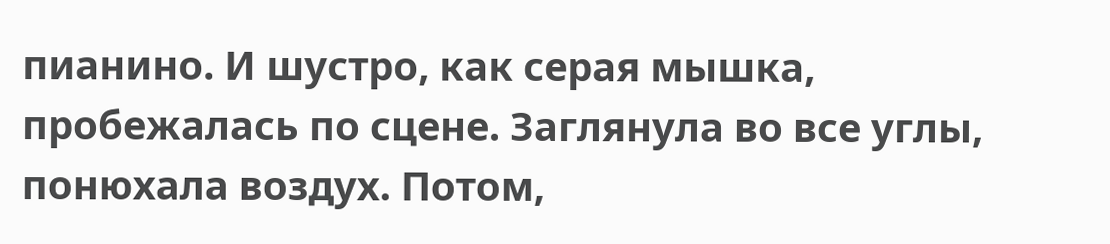пианино. И шустро, как серая мышка, пробежалась по сцене. Заглянула во все углы, понюхала воздух. Потом,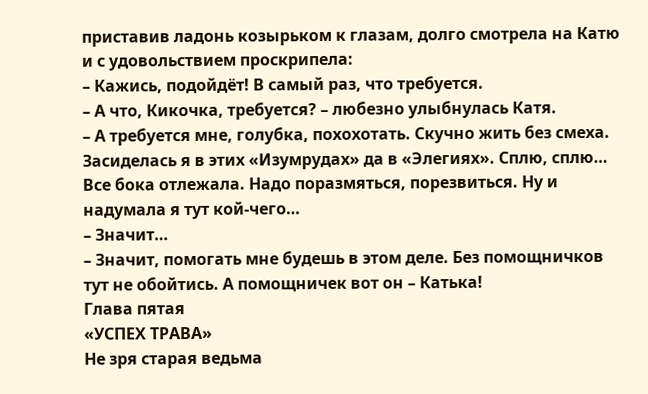приставив ладонь козырьком к глазам, долго смотрела на Катю и с удовольствием проскрипела:
– Кажись, подойдёт! В самый раз, что требуется.
– А что, Кикочка, требуется? – любезно улыбнулась Катя.
– А требуется мне, голубка, похохотать. Скучно жить без смеха. Засиделась я в этих «Изумрудах» да в «Элегиях». Сплю, сплю… Все бока отлежала. Надо поразмяться, порезвиться. Ну и надумала я тут кой-чего…
– Значит…
– Значит, помогать мне будешь в этом деле. Без помощничков тут не обойтись. А помощничек вот он – Катька!
Глава пятая
«УСПЕХ ТРАВА»
Не зря старая ведьма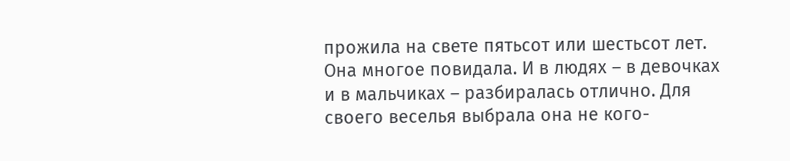прожила на свете пятьсот или шестьсот лет. Она многое повидала. И в людях – в девочках и в мальчиках – разбиралась отлично. Для своего веселья выбрала она не кого-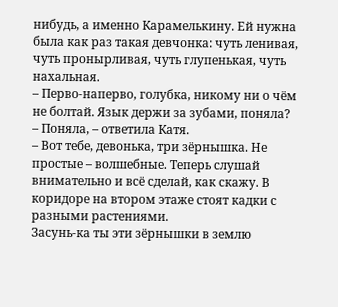нибудь, а именно Карамелькину. Ей нужна была как раз такая девчонка: чуть ленивая, чуть пронырливая, чуть глупенькая, чуть нахальная.
– Перво-наперво, голубка, никому ни о чём не болтай. Язык держи за зубами, поняла?
– Поняла, – ответила Катя.
– Вот тебе, девонька, три зёрнышка. Не простые – волшебные. Теперь слушай внимательно и всё сделай, как скажу. В коридоре на втором этаже стоят кадки с разными растениями.
Засунь-ка ты эти зёрнышки в землю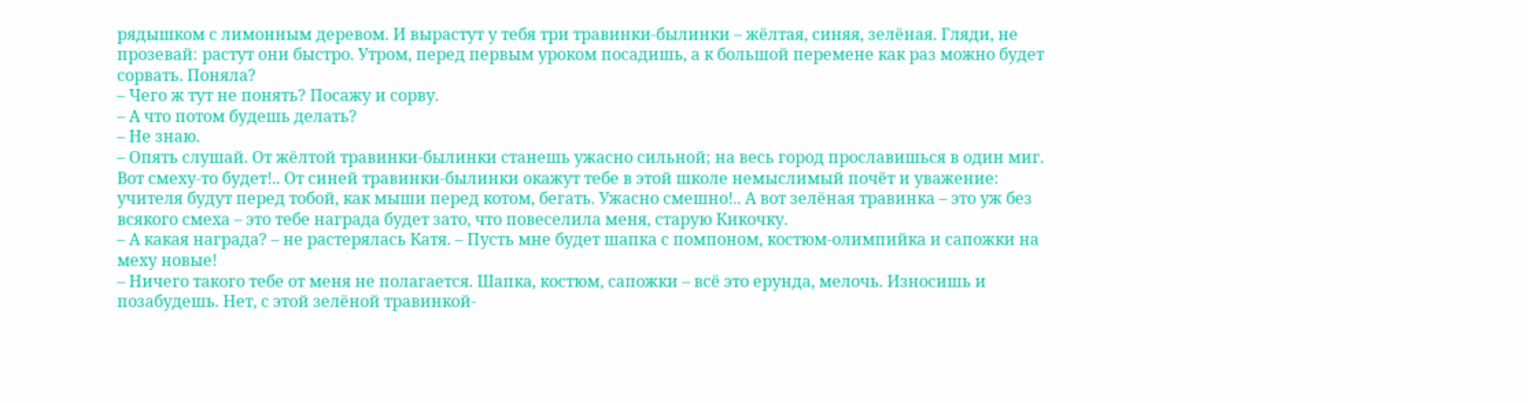рядышком с лимонным деревом. И вырастут у тебя три травинки-былинки – жёлтая, синяя, зелёная. Гляди, не прозевай: растут они быстро. Утром, перед первым уроком посадишь, а к большой перемене как раз можно будет сорвать. Поняла?
– Чего ж тут не понять? Посажу и сорву.
– А что потом будешь делать?
– Не знаю.
– Опять слушай. От жёлтой травинки-былинки станешь ужасно сильной; на весь город прославишься в один миг. Вот смеху-то будет!.. От синей травинки-былинки окажут тебе в этой школе немыслимый почёт и уважение: учителя будут перед тобой, как мыши перед котом, бегать. Ужасно смешно!.. А вот зелёная травинка – это уж без всякого смеха – это тебе награда будет зато, что повеселила меня, старую Кикочку.
– А какая награда? – не растерялась Катя. – Пусть мне будет шапка с помпоном, костюм-олимпийка и сапожки на меху новые!
– Ничего такого тебе от меня не полагается. Шапка, костюм, сапожки – всё это ерунда, мелочь. Износишь и позабудешь. Нет, с этой зелёной травинкой-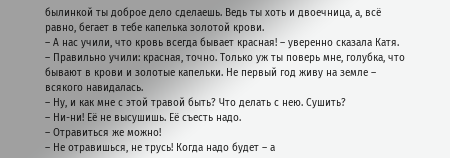былинкой ты доброе дело сделаешь. Ведь ты хоть и двоечница, а, всё равно, бегает в тебе капелька золотой крови.
– А нас учили, что кровь всегда бывает красная! – уверенно сказала Катя.
– Правильно учили: красная, точно. Только уж ты поверь мне, голубка, что бывают в крови и золотые капельки. Не первый год живу на земле – всякого навидалась.
– Ну, и как мне с этой травой быть? Что делать с нею. Сушить?
– Ни-ни! Её не высушишь. Её съесть надо.
– Отравиться же можно!
– Не отравишься, не трусь! Когда надо будет – а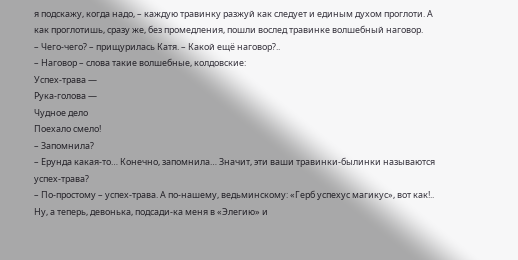я подскажу, когда надо, – каждую травинку разжуй как следует и единым духом проглоти. А как проглотишь, сразу же, без промедления, пошли вослед травинке волшебный наговор.
– Чего-чего? – прищурилась Катя. – Какой ещё наговор?..
– Наговор – слова такие волшебные, колдовские:
Успех-трава —
Рука-голова —
Чудное дело
Поехало смело!
– Запомнила?
– Ерунда какая-то… Конечно, запомнила… Значит, эти ваши травинки-былинки называются успех-трава?
– По-простому – успех-трава. А по-нашему, ведьминскому: «Герб успехус магикус», вот как!.. Ну, а теперь, девонька, подсади-ка меня в «Элегию» и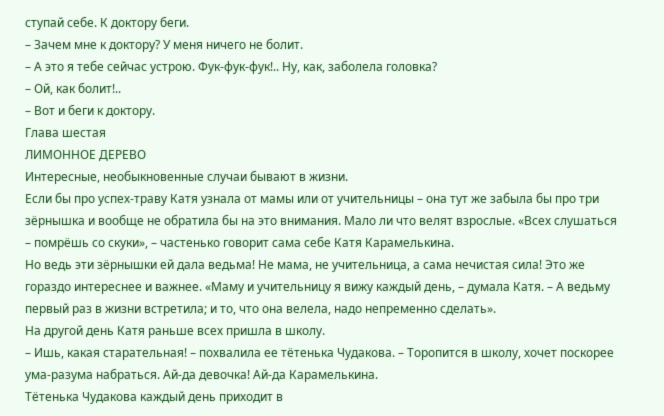ступай себе. К доктору беги.
– Зачем мне к доктору? У меня ничего не болит.
– А это я тебе сейчас устрою. Фук-фук-фук!.. Ну, как, заболела головка?
– Ой, как болит!..
– Вот и беги к доктору.
Глава шестая
ЛИМОННОЕ ДЕРЕВО
Интересные, необыкновенные случаи бывают в жизни.
Если бы про успех-траву Катя узнала от мамы или от учительницы – она тут же забыла бы про три зёрнышка и вообще не обратила бы на это внимания. Мало ли что велят взрослые. «Всех слушаться – помрёшь со скуки», – частенько говорит сама себе Катя Карамелькина.
Но ведь эти зёрнышки ей дала ведьма! Не мама, не учительница, а сама нечистая сила! Это же гораздо интереснее и важнее. «Маму и учительницу я вижу каждый день, – думала Катя. – А ведьму первый раз в жизни встретила; и то, что она велела, надо непременно сделать».
На другой день Катя раньше всех пришла в школу.
– Ишь, какая старательная! – похвалила ее тётенька Чудакова. – Торопится в школу, хочет поскорее ума-разума набраться. Ай-да девочка! Ай-да Карамелькина.
Тётенька Чудакова каждый день приходит в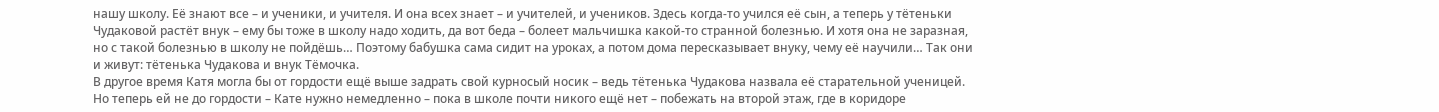нашу школу. Её знают все – и ученики, и учителя. И она всех знает – и учителей, и учеников. Здесь когда-то учился её сын, а теперь у тётеньки Чудаковой растёт внук – ему бы тоже в школу надо ходить, да вот беда – болеет мальчишка какой-то странной болезнью. И хотя она не заразная, но с такой болезнью в школу не пойдёшь… Поэтому бабушка сама сидит на уроках, а потом дома пересказывает внуку, чему её научили… Так они и живут: тётенька Чудакова и внук Тёмочка.
В другое время Катя могла бы от гордости ещё выше задрать свой курносый носик – ведь тётенька Чудакова назвала её старательной ученицей. Но теперь ей не до гордости – Кате нужно немедленно – пока в школе почти никого ещё нет – побежать на второй этаж, где в коридоре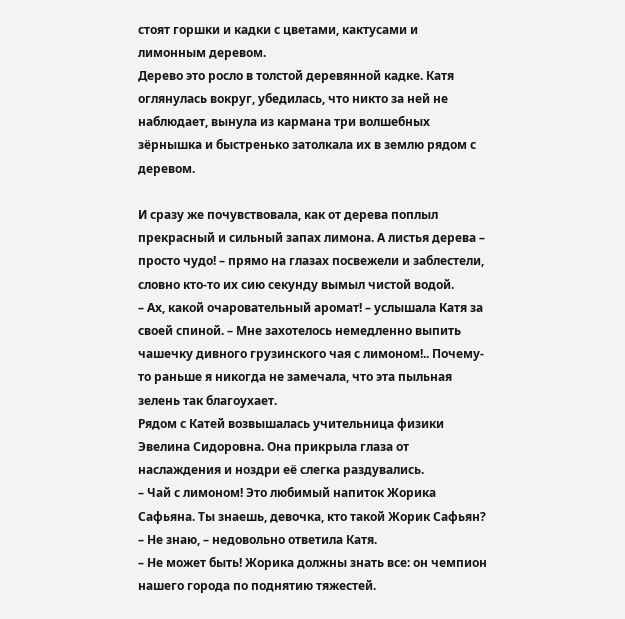стоят горшки и кадки с цветами, кактусами и лимонным деревом.
Дерево это росло в толстой деревянной кадке. Катя оглянулась вокруг, убедилась, что никто за ней не наблюдает, вынула из кармана три волшебных зёрнышка и быстренько затолкала их в землю рядом с деревом.

И сразу же почувствовала, как от дерева поплыл прекрасный и сильный запах лимона. А листья дерева – просто чудо! – прямо на глазах посвежели и заблестели, словно кто-то их сию секунду вымыл чистой водой.
– Ах, какой очаровательный аромат! – услышала Катя за своей спиной. – Мне захотелось немедленно выпить чашечку дивного грузинского чая с лимоном!.. Почему-то раньше я никогда не замечала, что эта пыльная зелень так благоухает.
Рядом с Катей возвышалась учительница физики Эвелина Сидоровна. Она прикрыла глаза от наслаждения и ноздри её слегка раздувались.
– Чай с лимоном! Это любимый напиток Жорика Сафьяна. Ты знаешь, девочка, кто такой Жорик Сафьян?
– Не знаю, – недовольно ответила Катя.
– Не может быть! Жорика должны знать все: он чемпион нашего города по поднятию тяжестей.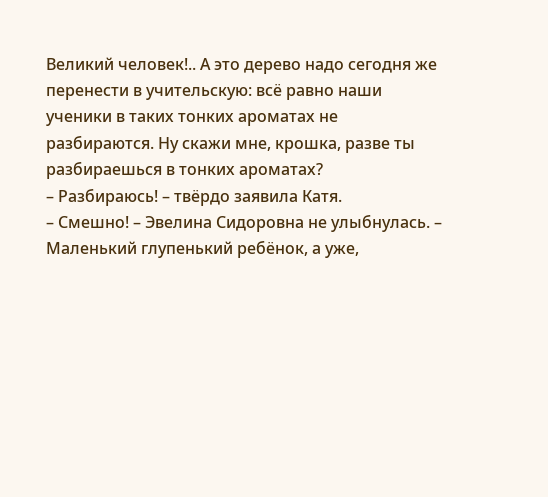Великий человек!.. А это дерево надо сегодня же перенести в учительскую: всё равно наши ученики в таких тонких ароматах не разбираются. Ну скажи мне, крошка, разве ты разбираешься в тонких ароматах?
– Разбираюсь! – твёрдо заявила Катя.
– Смешно! – Эвелина Сидоровна не улыбнулась. – Маленький глупенький ребёнок, а уже,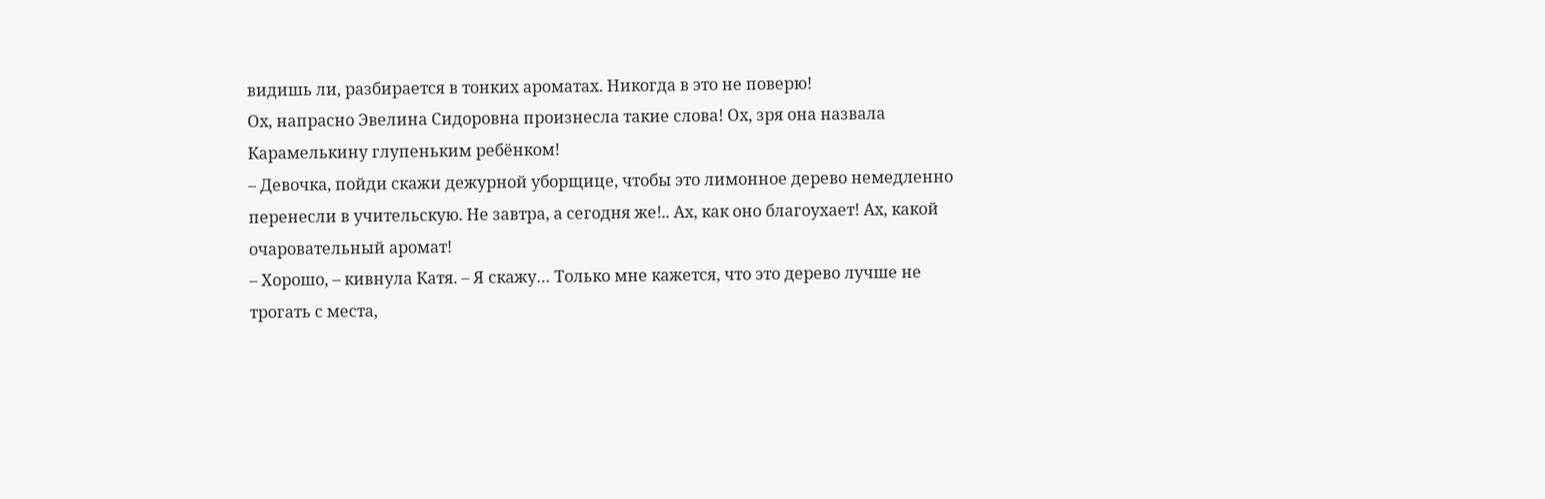видишь ли, разбирается в тонких ароматах. Никогда в это не поверю!
Ох, напрасно Эвелина Сидоровна произнесла такие слова! Ох, зря она назвала Карамелькину глупеньким ребёнком!
– Девочка, пойди скажи дежурной уборщице, чтобы это лимонное дерево немедленно перенесли в учительскую. Не завтра, а сегодня же!.. Ах, как оно благоухает! Ах, какой очаровательный аромат!
– Хорошо, – кивнула Катя. – Я скажу… Только мне кажется, что это дерево лучше не трогать с места,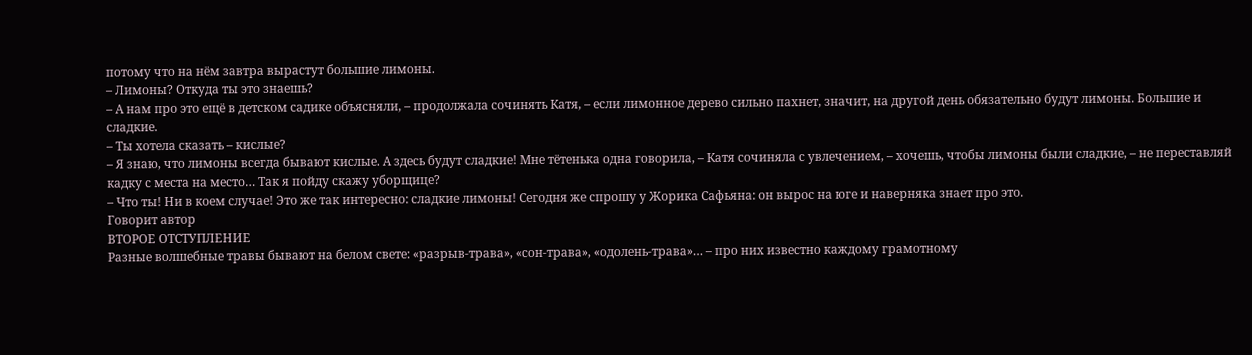потому что на нём завтра вырастут большие лимоны.
– Лимоны? Откуда ты это знаешь?
– А нам про это ещё в детском садике объясняли, – продолжала сочинять Катя, – если лимонное дерево сильно пахнет, значит, на другой день обязательно будут лимоны. Большие и сладкие.
– Ты хотела сказать – кислые?
– Я знаю, что лимоны всегда бывают кислые. А здесь будут сладкие! Мне тётенька одна говорила, – Катя сочиняла с увлечением, – хочешь, чтобы лимоны были сладкие, – не переставляй кадку с места на место… Так я пойду скажу уборщице?
– Что ты! Ни в коем случае! Это же так интересно: сладкие лимоны! Сегодня же спрошу у Жорика Сафьяна: он вырос на юге и наверняка знает про это.
Говорит автор
ВТОРОЕ ОТСТУПЛЕНИЕ
Разные волшебные травы бывают на белом свете: «разрыв-трава», «сон-трава», «одолень-трава»… – про них известно каждому грамотному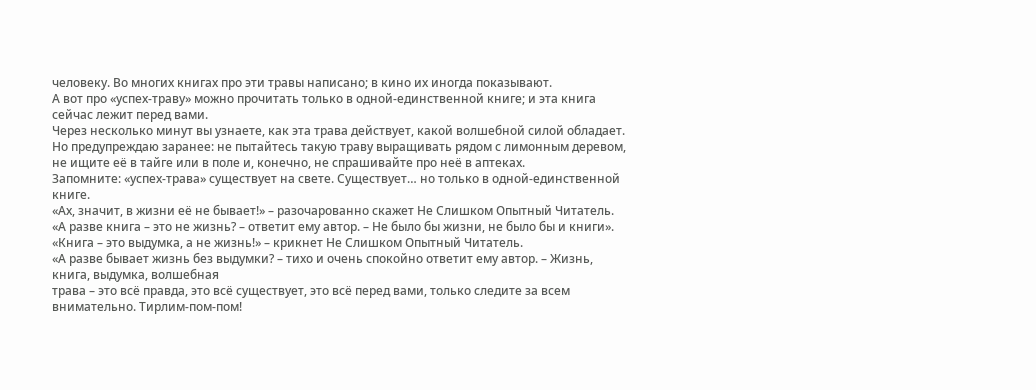человеку. Во многих книгах про эти травы написано; в кино их иногда показывают.
А вот про «успех-траву» можно прочитать только в одной-единственной книге; и эта книга сейчас лежит перед вами.
Через несколько минут вы узнаете, как эта трава действует, какой волшебной силой обладает. Но предупреждаю заранее: не пытайтесь такую траву выращивать рядом с лимонным деревом, не ищите её в тайге или в поле и, конечно, не спрашивайте про неё в аптеках.
Запомните: «успех-трава» существует на свете. Существует… но только в одной-единственной книге.
«Ах, значит, в жизни её не бывает!» – разочарованно скажет Не Слишком Опытный Читатель.
«А разве книга – это не жизнь? – ответит ему автор. – Не было бы жизни, не было бы и книги».
«Книга – это выдумка, а не жизнь!» – крикнет Не Слишком Опытный Читатель.
«А разве бывает жизнь без выдумки? – тихо и очень спокойно ответит ему автор. – Жизнь, книга, выдумка, волшебная
трава – это всё правда, это всё существует, это всё перед вами, только следите за всем внимательно. Тирлим-пом-пом!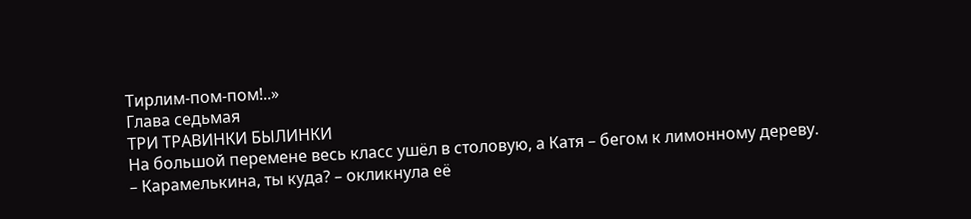Тирлим-пом-пом!..»
Глава седьмая
ТРИ ТРАВИНКИ БЫЛИНКИ
На большой перемене весь класс ушёл в столовую, а Катя – бегом к лимонному дереву.
– Карамелькина, ты куда? – окликнула её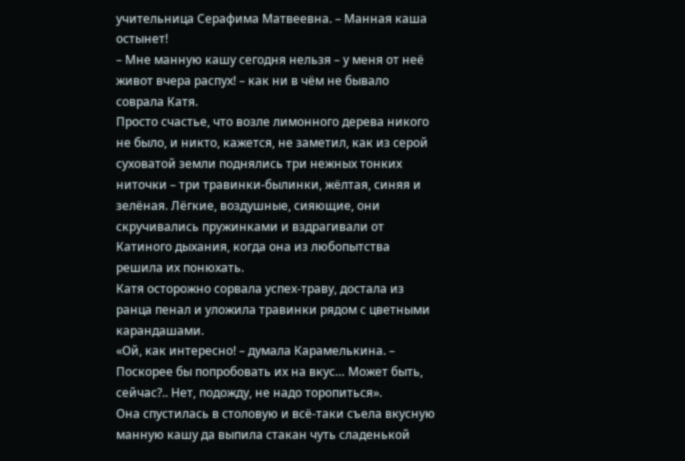учительница Серафима Матвеевна. – Манная каша остынет!
– Мне манную кашу сегодня нельзя – у меня от неё живот вчера распух! – как ни в чём не бывало соврала Катя.
Просто счастье, что возле лимонного дерева никого не было, и никто, кажется, не заметил, как из серой суховатой земли поднялись три нежных тонких ниточки – три травинки-былинки, жёлтая, синяя и зелёная. Лёгкие, воздушные, сияющие, они скручивались пружинками и вздрагивали от Катиного дыхания, когда она из любопытства решила их понюхать.
Катя осторожно сорвала успех-траву, достала из ранца пенал и уложила травинки рядом с цветными карандашами.
«Ой, как интересно! – думала Карамелькина. – Поскорее бы попробовать их на вкус… Может быть, сейчас?.. Нет, подожду, не надо торопиться».
Она спустилась в столовую и всё-таки съела вкусную манную кашу да выпила стакан чуть сладенькой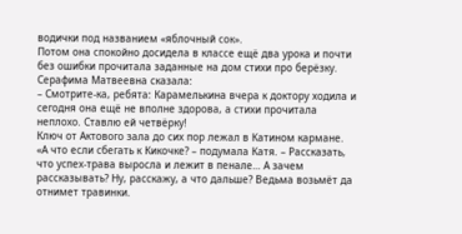водички под названием «яблочный сок».
Потом она спокойно досидела в классе ещё два урока и почти без ошибки прочитала заданные на дом стихи про берёзку.
Серафима Матвеевна сказала:
– Смотрите-ка, ребята: Карамелькина вчера к доктору ходила и сегодня она ещё не вполне здорова, а стихи прочитала неплохо. Ставлю ей четвёрку!
Ключ от Актового зала до сих пор лежал в Катином кармане.
«А что если сбегать к Кикочке? – подумала Катя. – Рассказать, что успех-трава выросла и лежит в пенале… А зачем рассказывать? Ну, расскажу, а что дальше? Ведьма возьмёт да отнимет травинки.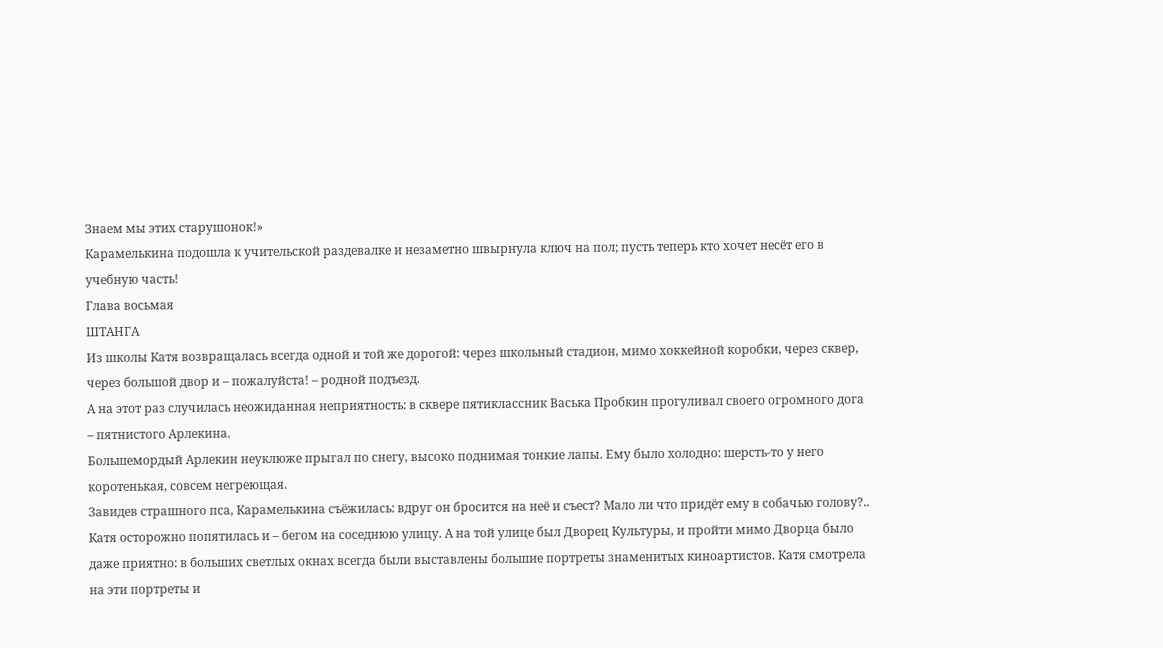Знаем мы этих старушонок!»
Карамелькина подошла к учительской раздевалке и незаметно швырнула ключ на пол; пусть теперь кто хочет несёт его в учебную часть!
Глава восьмая
ШТАНГА
Из школы Катя возвращалась всегда одной и той же дорогой: через школьный стадион, мимо хоккейной коробки, через сквер, через большой двор и – пожалуйста! – родной подъезд.
А на этот раз случилась неожиданная неприятность: в сквере пятиклассник Васька Пробкин прогуливал своего огромного дога – пятнистого Арлекина.
Большемордый Арлекин неуклюже прыгал по снегу, высоко поднимая тонкие лапы. Ему было холодно: шерсть-то у него коротенькая, совсем негреющая.
Завидев страшного пса, Карамелькина съёжилась: вдруг он бросится на неё и съест? Мало ли что придёт ему в собачью голову?..
Катя осторожно попятилась и – бегом на соседнюю улицу. А на той улице был Дворец Культуры, и пройти мимо Дворца было даже приятно: в больших светлых окнах всегда были выставлены большие портреты знаменитых киноартистов. Катя смотрела на эти портреты и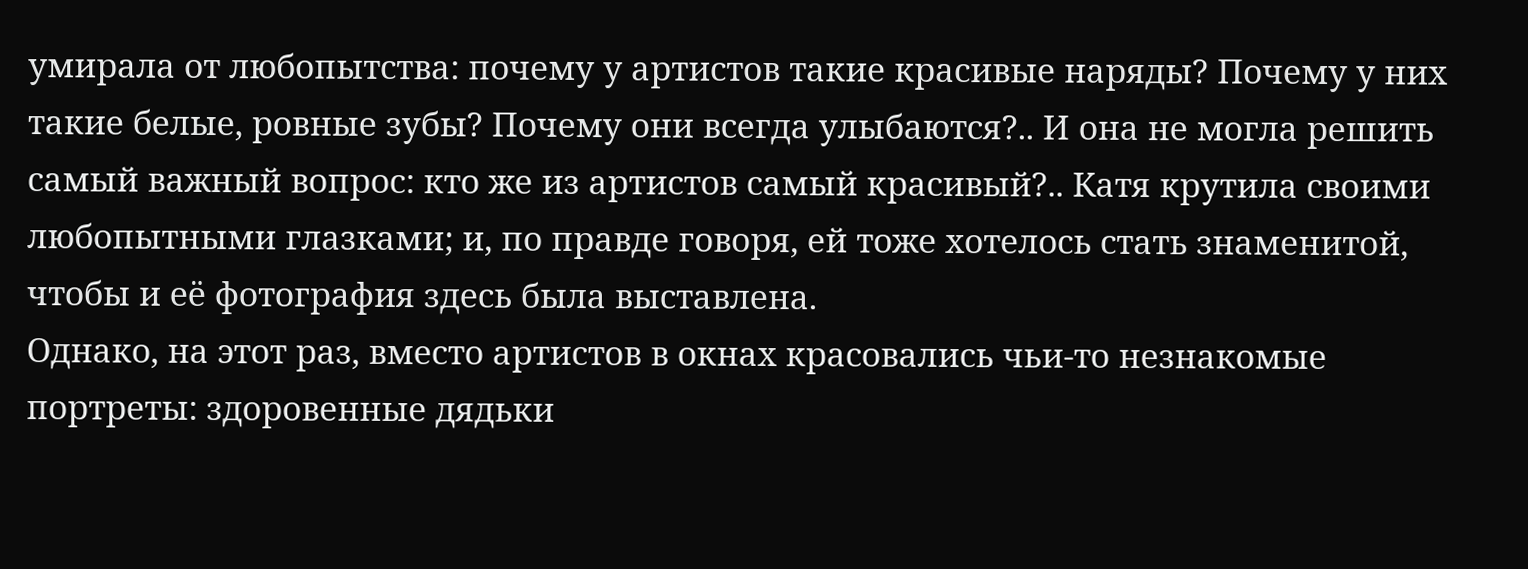умирала от любопытства: почему у артистов такие красивые наряды? Почему у них такие белые, ровные зубы? Почему они всегда улыбаются?.. И она не могла решить самый важный вопрос: кто же из артистов самый красивый?.. Катя крутила своими любопытными глазками; и, по правде говоря, ей тоже хотелось стать знаменитой, чтобы и её фотография здесь была выставлена.
Однако, на этот раз, вместо артистов в окнах красовались чьи-то незнакомые портреты: здоровенные дядьки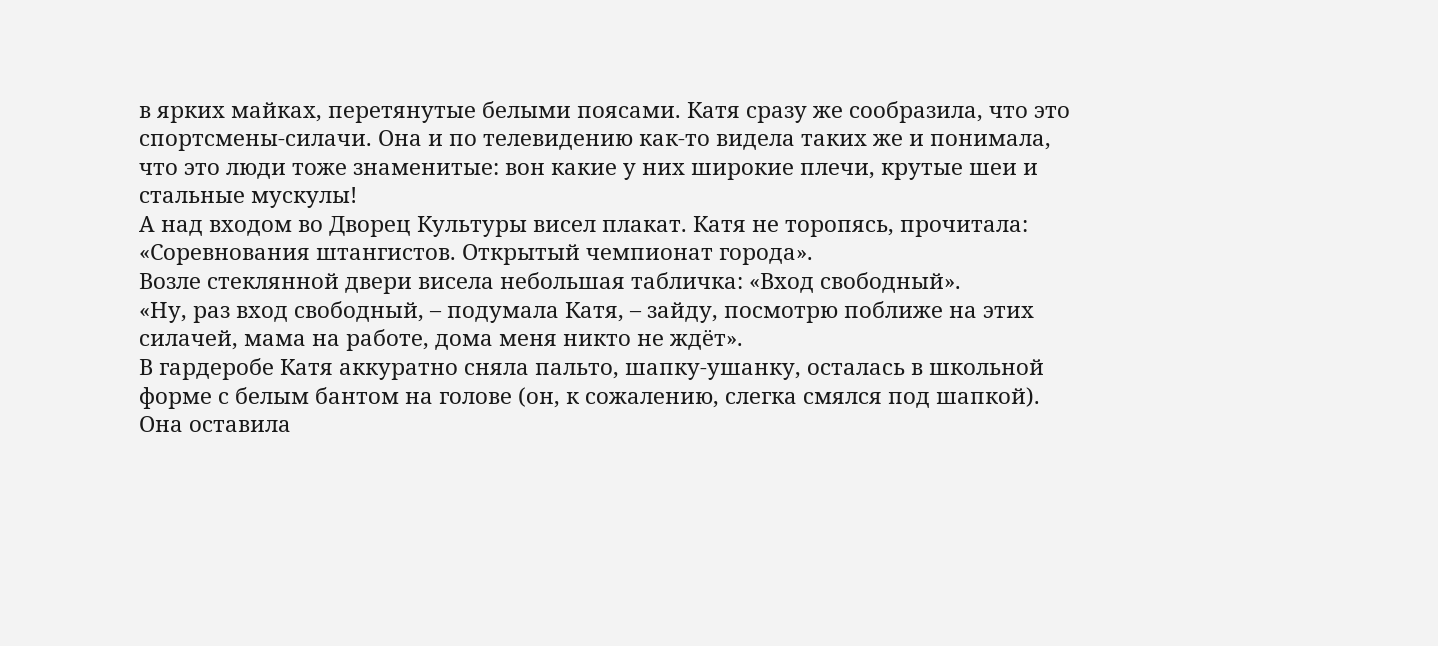в ярких майках, перетянутые белыми поясами. Катя сразу же сообразила, что это спортсмены-силачи. Она и по телевидению как-то видела таких же и понимала, что это люди тоже знаменитые: вон какие у них широкие плечи, крутые шеи и стальные мускулы!
А над входом во Дворец Культуры висел плакат. Катя не торопясь, прочитала: «Соревнования штангистов. Открытый чемпионат города».
Возле стеклянной двери висела небольшая табличка: «Вход свободный».
«Ну, раз вход свободный, – подумала Катя, – зайду, посмотрю поближе на этих силачей, мама на работе, дома меня никто не ждёт».
В гардеробе Катя аккуратно сняла пальто, шапку-ушанку, осталась в школьной форме с белым бантом на голове (он, к сожалению, слегка смялся под шапкой). Она оставила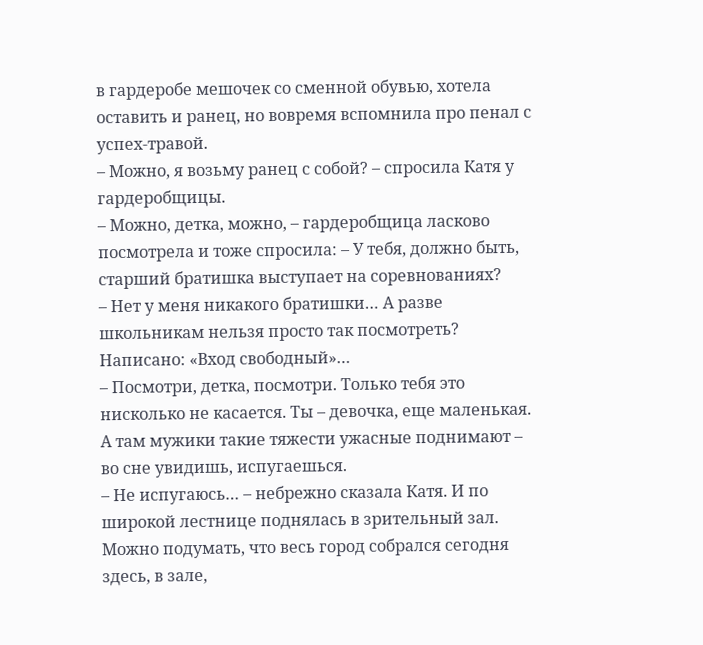в гардеробе мешочек со сменной обувью, хотела оставить и ранец, но вовремя вспомнила про пенал с успех-травой.
– Можно, я возьму ранец с собой? – спросила Катя у гардеробщицы.
– Можно, детка, можно, – гардеробщица ласково посмотрела и тоже спросила: – У тебя, должно быть, старший братишка выступает на соревнованиях?
– Нет у меня никакого братишки… А разве школьникам нельзя просто так посмотреть? Написано: «Вход свободный»…
– Посмотри, детка, посмотри. Только тебя это нисколько не касается. Ты – девочка, еще маленькая. А там мужики такие тяжести ужасные поднимают – во сне увидишь, испугаешься.
– Не испугаюсь… – небрежно сказала Катя. И по широкой лестнице поднялась в зрительный зал.
Можно подумать, что весь город собрался сегодня здесь, в зале,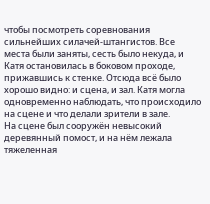чтобы посмотреть соревнования сильнейших силачей-штангистов. Все места были заняты, сесть было некуда, и Катя остановилась в боковом проходе, прижавшись к стенке. Отсюда всё было хорошо видно: и сцена, и зал. Катя могла одновременно наблюдать, что происходило на сцене и что делали зрители в зале.
На сцене был сооружён невысокий деревянный помост, и на нём лежала тяжеленная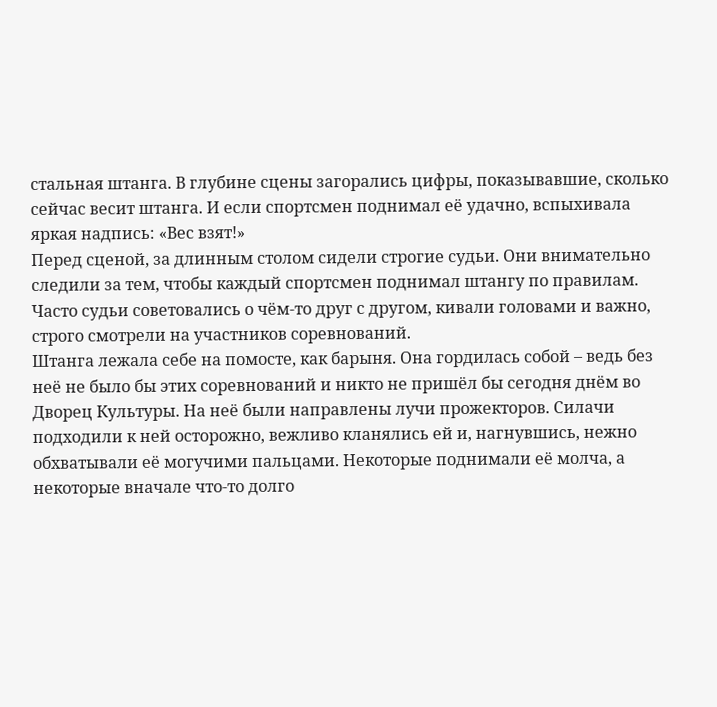стальная штанга. В глубине сцены загорались цифры, показывавшие, сколько сейчас весит штанга. И если спортсмен поднимал её удачно, вспыхивала яркая надпись: «Вес взят!»
Перед сценой, за длинным столом сидели строгие судьи. Они внимательно следили за тем, чтобы каждый спортсмен поднимал штангу по правилам. Часто судьи советовались о чём-то друг с другом, кивали головами и важно, строго смотрели на участников соревнований.
Штанга лежала себе на помосте, как барыня. Она гордилась собой – ведь без неё не было бы этих соревнований и никто не пришёл бы сегодня днём во Дворец Культуры. На неё были направлены лучи прожекторов. Силачи подходили к ней осторожно, вежливо кланялись ей и, нагнувшись, нежно обхватывали её могучими пальцами. Некоторые поднимали её молча, а некоторые вначале что-то долго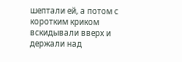шептали ей, а потом с коротким криком вскидывали вверх и держали над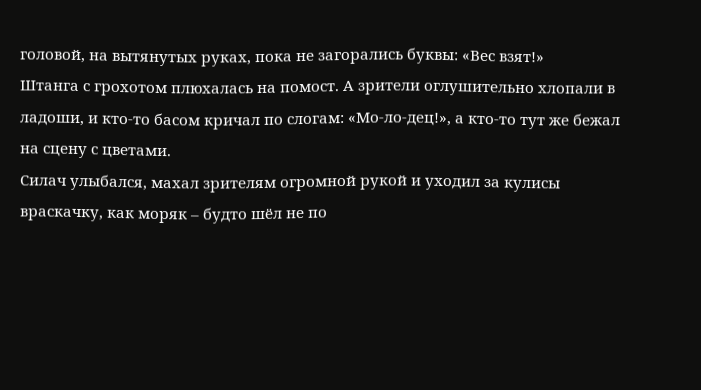головой, на вытянутых руках, пока не загорались буквы: «Вес взят!»
Штанга с грохотом плюхалась на помост. А зрители оглушительно хлопали в ладоши, и кто-то басом кричал по слогам: «Мо-ло-дец!», а кто-то тут же бежал на сцену с цветами.
Силач улыбался, махал зрителям огромной рукой и уходил за кулисы враскачку, как моряк – будто шёл не по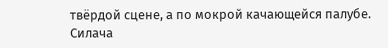твёрдой сцене, а по мокрой качающейся палубе. Силача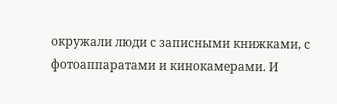окружали люди с записными книжками, с фотоаппаратами и кинокамерами. И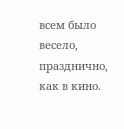всем было весело, празднично, как в кино.